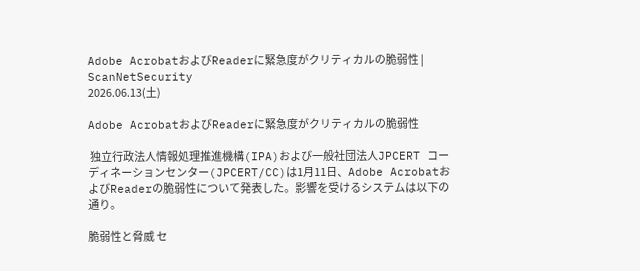Adobe AcrobatおよびReaderに緊急度がクリティカルの脆弱性 | ScanNetSecurity
2026.06.13(土)

Adobe AcrobatおよびReaderに緊急度がクリティカルの脆弱性

 独立行政法人情報処理推進機構(IPA)および一般社団法人JPCERT コーディネーションセンター(JPCERT/CC)は1月11日、Adobe AcrobatおよびReaderの脆弱性について発表した。影響を受けるシステムは以下の通り。

脆弱性と脅威 セ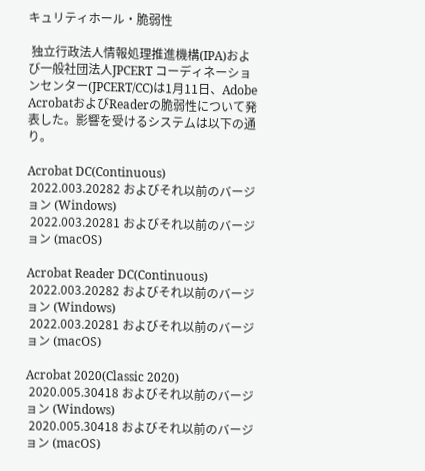キュリティホール・脆弱性

 独立行政法人情報処理推進機構(IPA)および一般社団法人JPCERT コーディネーションセンター(JPCERT/CC)は1月11日、Adobe AcrobatおよびReaderの脆弱性について発表した。影響を受けるシステムは以下の通り。

Acrobat DC(Continuous)
 2022.003.20282 およびそれ以前のバージョン (Windows)
 2022.003.20281 およびそれ以前のバージョン (macOS)

Acrobat Reader DC(Continuous)
 2022.003.20282 およびそれ以前のバージョン (Windows)
 2022.003.20281 およびそれ以前のバージョン (macOS)

Acrobat 2020(Classic 2020)
 2020.005.30418 およびそれ以前のバージョン (Windows)
 2020.005.30418 およびそれ以前のバージョン (macOS)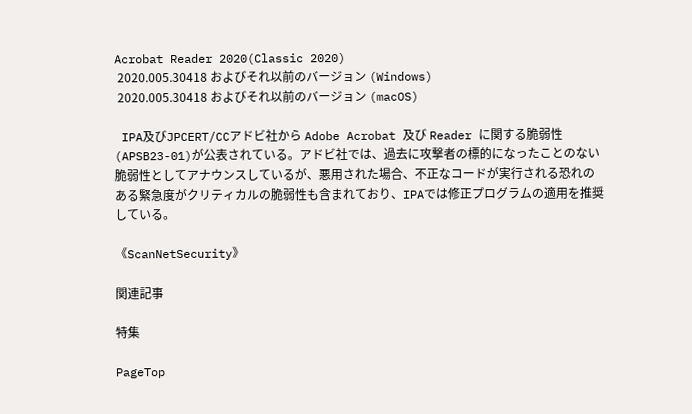Acrobat Reader 2020(Classic 2020)
 2020.005.30418 およびそれ以前のバージョン (Windows)
 2020.005.30418 およびそれ以前のバージョン (macOS)

 IPA及びJPCERT/CCアドビ社から Adobe Acrobat 及び Reader に関する脆弱性(APSB23-01)が公表されている。アドビ社では、過去に攻撃者の標的になったことのない脆弱性としてアナウンスしているが、悪用された場合、不正なコードが実行される恐れのある緊急度がクリティカルの脆弱性も含まれており、IPAでは修正プログラムの適用を推奨している。

《ScanNetSecurity》

関連記事

特集

PageTop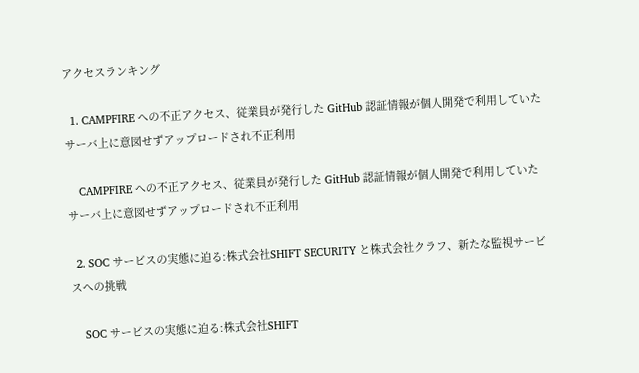アクセスランキング

  1. CAMPFIRE への不正アクセス、従業員が発行した GitHub 認証情報が個人開発で利用していたサーバ上に意図せずアップロードされ不正利用

    CAMPFIRE への不正アクセス、従業員が発行した GitHub 認証情報が個人開発で利用していたサーバ上に意図せずアップロードされ不正利用

  2. SOC サービスの実態に迫る:株式会社SHIFT SECURITY と株式会社クラフ、新たな監視サービスへの挑戦

    SOC サービスの実態に迫る:株式会社SHIFT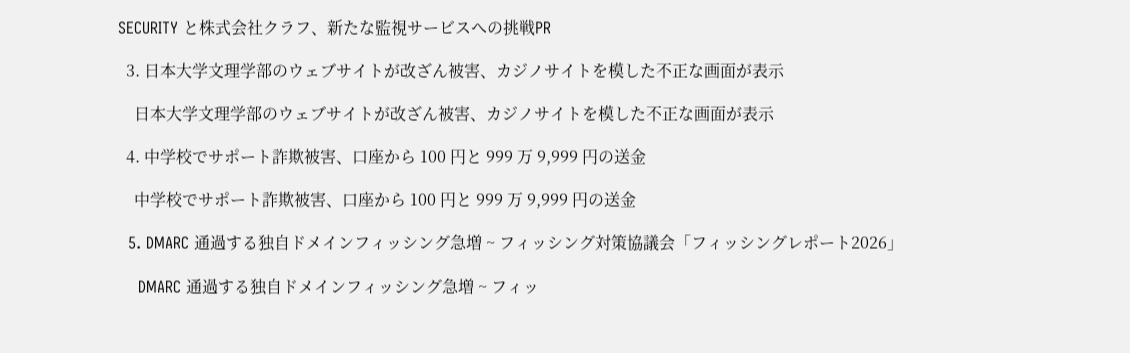SECURITY と株式会社クラフ、新たな監視サービスへの挑戦PR

  3. 日本大学文理学部のウェブサイトが改ざん被害、カジノサイトを模した不正な画面が表示

    日本大学文理学部のウェブサイトが改ざん被害、カジノサイトを模した不正な画面が表示

  4. 中学校でサポート詐欺被害、口座から 100 円と 999 万 9,999 円の送金

    中学校でサポート詐欺被害、口座から 100 円と 999 万 9,999 円の送金

  5. DMARC 通過する独自ドメインフィッシング急増 ~ フィッシング対策協議会「フィッシングレポート2026」

    DMARC 通過する独自ドメインフィッシング急増 ~ フィッ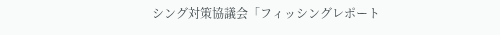シング対策協議会「フィッシングレポート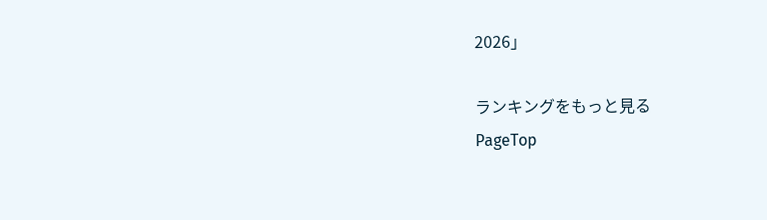2026」

ランキングをもっと見る
PageTop